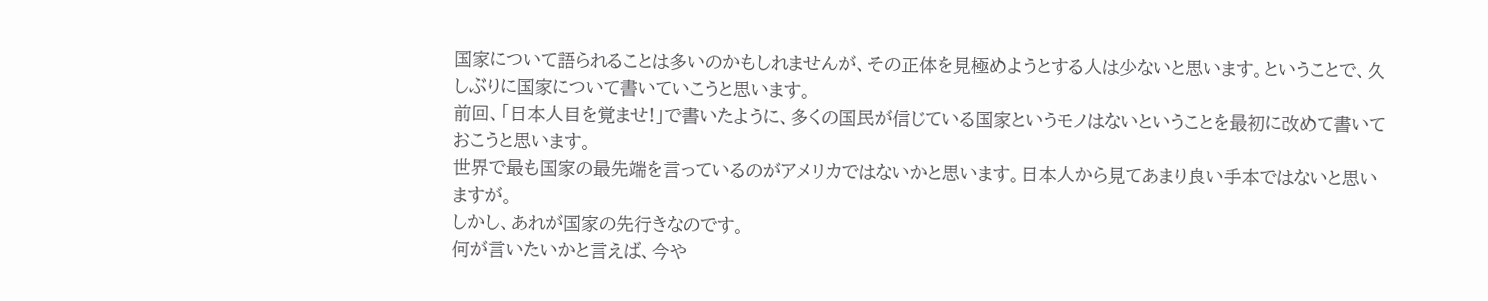国家について語られることは多いのかもしれませんが、その正体を見極めようとする人は少ないと思います。ということで、久しぶりに国家について書いていこうと思います。
前回、「日本人目を覚ませ!」で書いたように、多くの国民が信じている国家というモノはないということを最初に改めて書いておこうと思います。
世界で最も国家の最先端を言っているのがアメリカではないかと思います。日本人から見てあまり良い手本ではないと思いますが。
しかし、あれが国家の先行きなのです。
何が言いたいかと言えば、今や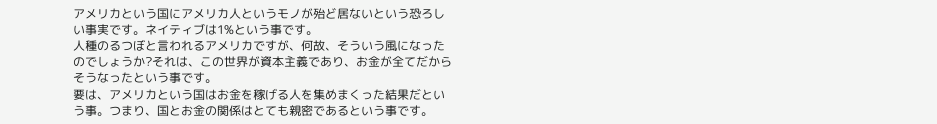アメリカという国にアメリカ人というモノが殆ど居ないという恐ろしい事実です。ネイティブは1%という事です。
人種のるつぼと言われるアメリカですが、何故、そういう風になったのでしょうか?それは、この世界が資本主義であり、お金が全てだからそうなったという事です。
要は、アメリカという国はお金を稼げる人を集めまくった結果だという事。つまり、国とお金の関係はとても親密であるという事です。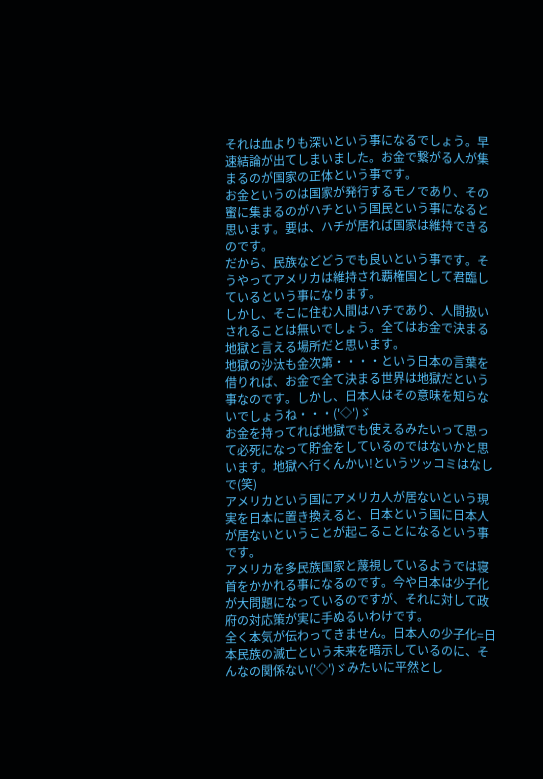それは血よりも深いという事になるでしょう。早速結論が出てしまいました。お金で繋がる人が集まるのが国家の正体という事です。
お金というのは国家が発行するモノであり、その蜜に集まるのがハチという国民という事になると思います。要は、ハチが居れば国家は維持できるのです。
だから、民族などどうでも良いという事です。そうやってアメリカは維持され覇権国として君臨しているという事になります。
しかし、そこに住む人間はハチであり、人間扱いされることは無いでしょう。全てはお金で決まる地獄と言える場所だと思います。
地獄の沙汰も金次第・・・・という日本の言葉を借りれば、お金で全て決まる世界は地獄だという事なのです。しかし、日本人はその意味を知らないでしょうね・・・('◇')ゞ
お金を持ってれば地獄でも使えるみたいって思って必死になって貯金をしているのではないかと思います。地獄へ行くんかい!というツッコミはなしで(笑)
アメリカという国にアメリカ人が居ないという現実を日本に置き換えると、日本という国に日本人が居ないということが起こることになるという事です。
アメリカを多民族国家と蔑視しているようでは寝首をかかれる事になるのです。今や日本は少子化が大問題になっているのですが、それに対して政府の対応策が実に手ぬるいわけです。
全く本気が伝わってきません。日本人の少子化=日本民族の滅亡という未来を暗示しているのに、そんなの関係ない('◇')ゞみたいに平然とし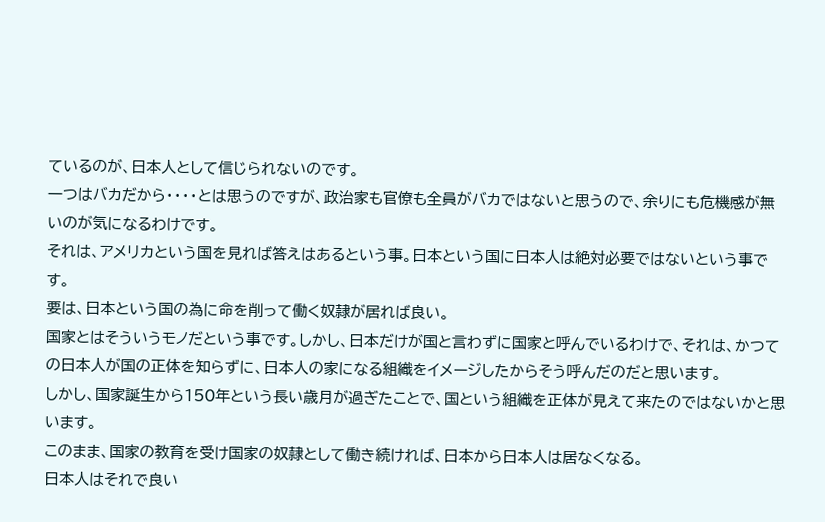ているのが、日本人として信じられないのです。
一つはバカだから・・・・とは思うのですが、政治家も官僚も全員がバカではないと思うので、余りにも危機感が無いのが気になるわけです。
それは、アメリカという国を見れば答えはあるという事。日本という国に日本人は絶対必要ではないという事です。
要は、日本という国の為に命を削って働く奴隷が居れば良い。
国家とはそういうモノだという事です。しかし、日本だけが国と言わずに国家と呼んでいるわけで、それは、かつての日本人が国の正体を知らずに、日本人の家になる組織をイメージしたからそう呼んだのだと思います。
しかし、国家誕生から150年という長い歳月が過ぎたことで、国という組織を正体が見えて来たのではないかと思います。
このまま、国家の教育を受け国家の奴隷として働き続ければ、日本から日本人は居なくなる。
日本人はそれで良い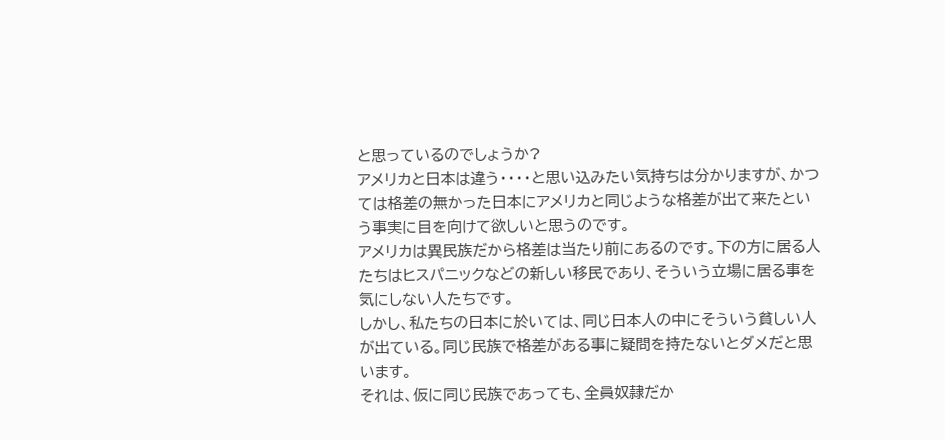と思っているのでしょうか?
アメリカと日本は違う・・・・と思い込みたい気持ちは分かりますが、かつては格差の無かった日本にアメリカと同じような格差が出て来たという事実に目を向けて欲しいと思うのです。
アメリカは異民族だから格差は当たり前にあるのです。下の方に居る人たちはヒスパニックなどの新しい移民であり、そういう立場に居る事を気にしない人たちです。
しかし、私たちの日本に於いては、同じ日本人の中にそういう貧しい人が出ている。同じ民族で格差がある事に疑問を持たないとダメだと思います。
それは、仮に同じ民族であっても、全員奴隷だか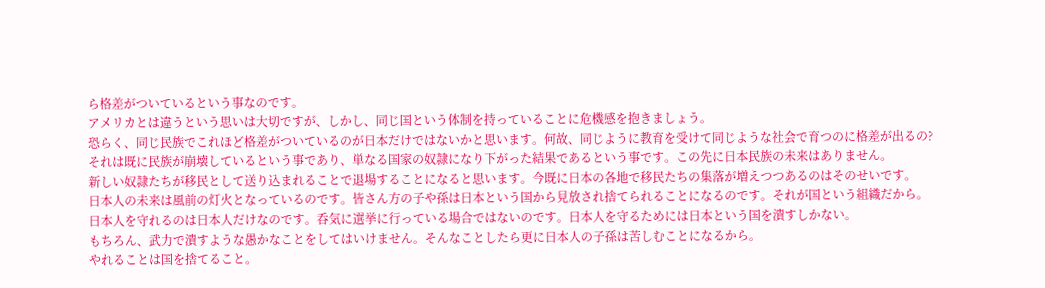ら格差がついているという事なのです。
アメリカとは違うという思いは大切ですが、しかし、同じ国という体制を持っていることに危機感を抱きましょう。
恐らく、同じ民族でこれほど格差がついているのが日本だけではないかと思います。何故、同じように教育を受けて同じような社会で育つのに格差が出るの?
それは既に民族が崩壊しているという事であり、単なる国家の奴隷になり下がった結果であるという事です。この先に日本民族の未来はありません。
新しい奴隷たちが移民として送り込まれることで退場することになると思います。今既に日本の各地で移民たちの集落が増えつつあるのはそのせいです。
日本人の未来は風前の灯火となっているのです。皆さん方の子や孫は日本という国から見放され捨てられることになるのです。それが国という組織だから。
日本人を守れるのは日本人だけなのです。呑気に選挙に行っている場合ではないのです。日本人を守るためには日本という国を潰すしかない。
もちろん、武力で潰すような愚かなことをしてはいけません。そんなことしたら更に日本人の子孫は苦しむことになるから。
やれることは国を捨てること。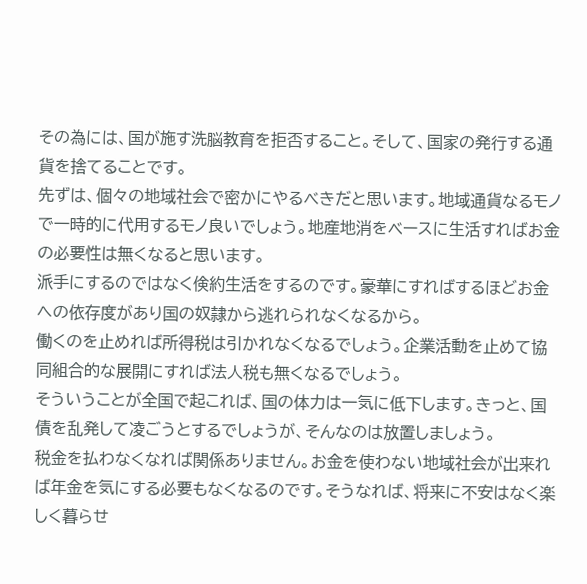その為には、国が施す洗脳教育を拒否すること。そして、国家の発行する通貨を捨てることです。
先ずは、個々の地域社会で密かにやるべきだと思います。地域通貨なるモノで一時的に代用するモノ良いでしょう。地産地消をベースに生活すればお金の必要性は無くなると思います。
派手にするのではなく倹約生活をするのです。豪華にすればするほどお金への依存度があり国の奴隷から逃れられなくなるから。
働くのを止めれば所得税は引かれなくなるでしょう。企業活動を止めて協同組合的な展開にすれば法人税も無くなるでしょう。
そういうことが全国で起これば、国の体力は一気に低下します。きっと、国債を乱発して凌ごうとするでしょうが、そんなのは放置しましょう。
税金を払わなくなれば関係ありません。お金を使わない地域社会が出来れば年金を気にする必要もなくなるのです。そうなれば、将来に不安はなく楽しく暮らせ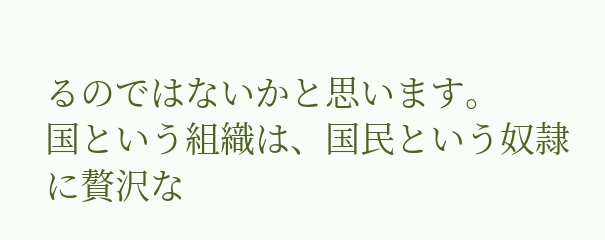るのではないかと思います。
国という組織は、国民という奴隷に贅沢な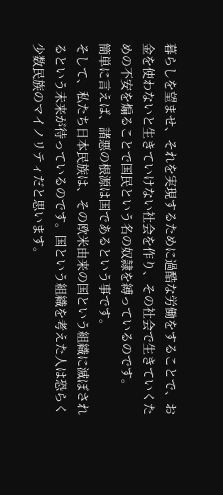暮らしを望ませ、それを実現するために過酷な労働をすることで、お金を使わないと生きていけない社会を作り、その社会で生きていくための不安を煽ることで国民という名の奴隷を縛っているのです。
簡単に言えば、諸悪の根源は国であるという事です。
そして、私たち日本民族は、その欧米由来の国という組織に滅ぼされるという未来が待っているのです。国という組織を考えた人は恐らく少数民族のマイノリティだと思います。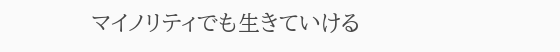マイノリティでも生きていける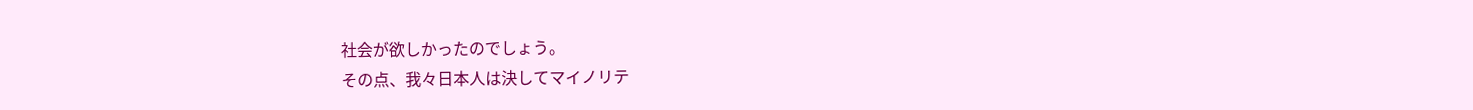社会が欲しかったのでしょう。
その点、我々日本人は決してマイノリテ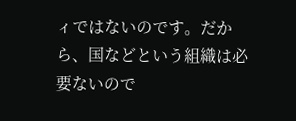ィではないのです。だから、国などという組織は必要ないので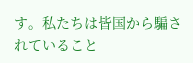す。私たちは皆国から騙されていること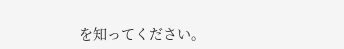を知ってください。